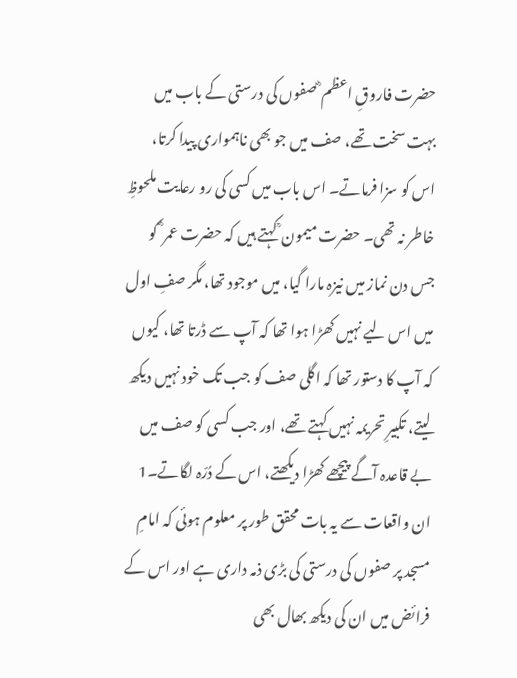حضرت فاروقِ اعظم ؓ صفوں کی درستی کے باب میں بہت سخت تھے، صف میں جو بھی ناہمواری پیدا کرتا، اس کو سزا فرماتے۔ اس باب میں کسی کی رو رعایت ملحوظِ خاطر نہ تھی۔ حضرت میمون ؒ کہتے ہیں کہ حضرت عمر ؓ کو جس دن نماز میں نیزہ مارا گیا، میں موجود تھا، مگر صفِ اول میں اس لیے نہیں کھڑا ہوا تھا کہ آپ سے ڈرتا تھا، کیوں کہ آپ کا دستور تھا کہ اگلی صف کو جب تک خود نہیں دیکھ لیتے، تکبیرِ تحریمہ نہیں کہتے تھے، اور جب کسی کو صف میں بے قاعدہ آگے پیچھے کھڑا دیکھتے، اس کے دُرّہ لگاتے۔1
ان واقعات سے یہ بات محقق طور پر معلوم ہوئی کہ امامِ مسجد پر صفوں کی درستی کی بڑی ذمہ داری ہے اور اس کے فرائض میں ان کی دیکھ بھال بھی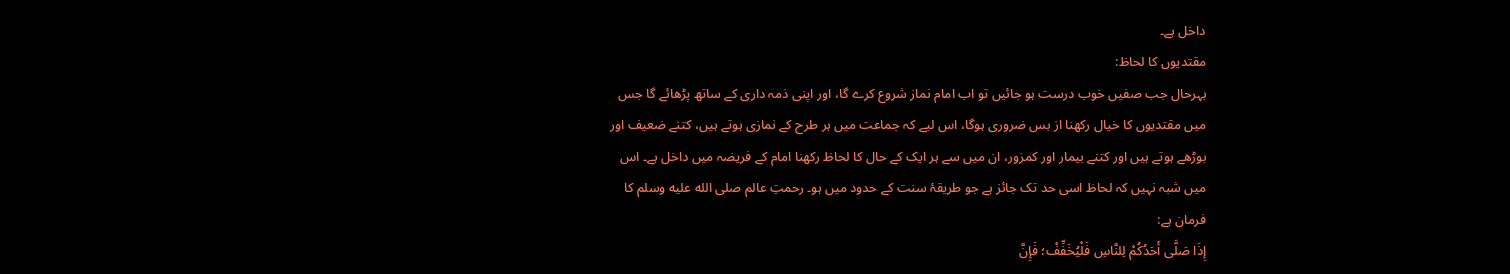داخل ہے۔
مقتدیوں کا لحاظ:
بہرحال جب صفیں خوب درست ہو جائیں تو اب امام نماز شروع کرے گا، اور اپنی ذمہ داری کے ساتھ پڑھائے گا جس میں مقتدیوں کا خیال رکھنا از بس ضروری ہوگا، اس لیے کہ جماعت میں ہر طرح کے نمازی ہوتے ہیں، کتنے ضعیف اور بوڑھے ہوتے ہیں اور کتنے بیمار اور کمزور، ان میں سے ہر ایک کے حال کا لحاظ رکھنا امام کے فریضہ میں داخل ہے۔ اس میں شبہ نہیں کہ لحاظ اسی حد تک جائز ہے جو طریقۂ سنت کے حدود میں ہو۔ رحمتِ عالم صلى الله عليه وسلم کا فرمان ہے:
إِذَا صَلَّی أَحَدُکُمْ لِلنَّاسِ فَلْیُخَفِّفْ؛ فَإِنَّ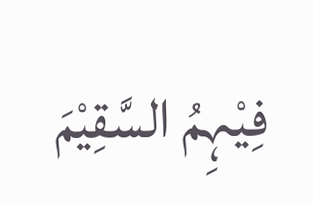فِیْہِمُ السَّقِیْمَ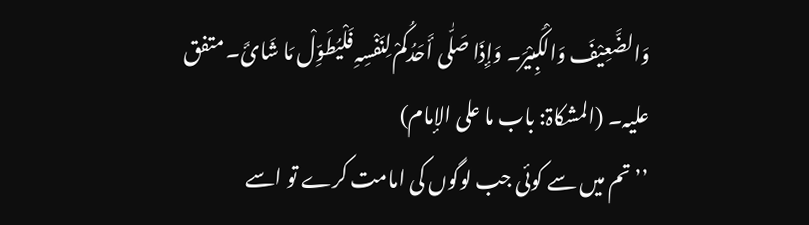وَالضَّعِیْفَ وَالْکَبِیْرَ۔ وَإِذَا صَلّٰی أَحَدُکُمْ لِنَفْسِہِ فَلْیُطَوِّلْ مَا شَائَ۔ متفق علیہ۔ (المشکاۃ: باب ما علی الإمام)
’’تم میں سے کوئی جب لوگوں کی امامت کرے تو اسے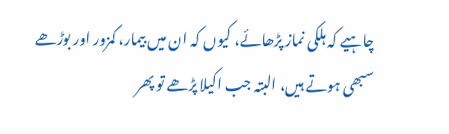چاہیے کہ ہلکی نماز پڑھائے، کیوں کہ ان میں بیمار، کمزور اور بوڑھے سبھی ہوتے ہیں، البتہ جب اکیلا پڑھے تو پھر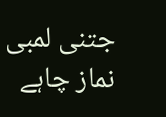جتنی لمبی نماز چاہے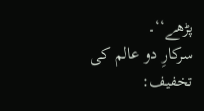پڑھے‘‘۔
سرکارِ دو عالم کی تخفیف: